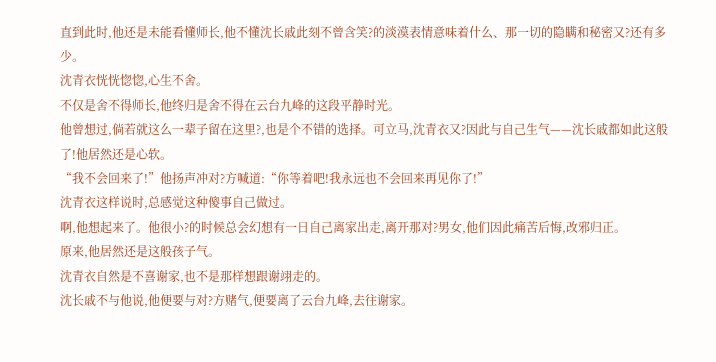直到此时,他还是未能看懂师长,他不懂沈长戚此刻不曾含笑?的淡漠表情意味着什么、那一切的隐瞒和秘密又?还有多少。
沈青衣恍恍惚惚,心生不舍。
不仅是舍不得师长,他终归是舍不得在云台九峰的这段平静时光。
他曾想过,倘若就这么一辈子留在这里?,也是个不错的选择。可立马,沈青衣又?因此与自己生气——沈长戚都如此这般了!他居然还是心软。
“我不会回来了!”他扬声冲对?方喊道:“你等着吧!我永远也不会回来再见你了!”
沈青衣这样说时,总感觉这种傻事自己做过。
啊,他想起来了。他很小?的时候总会幻想有一日自己离家出走,离开那对?男女,他们因此痛苦后悔,改邪归正。
原来,他居然还是这般孩子气。
沈青衣自然是不喜谢家,也不是那样想跟谢翊走的。
沈长戚不与他说,他便要与对?方赌气,便要离了云台九峰,去往谢家。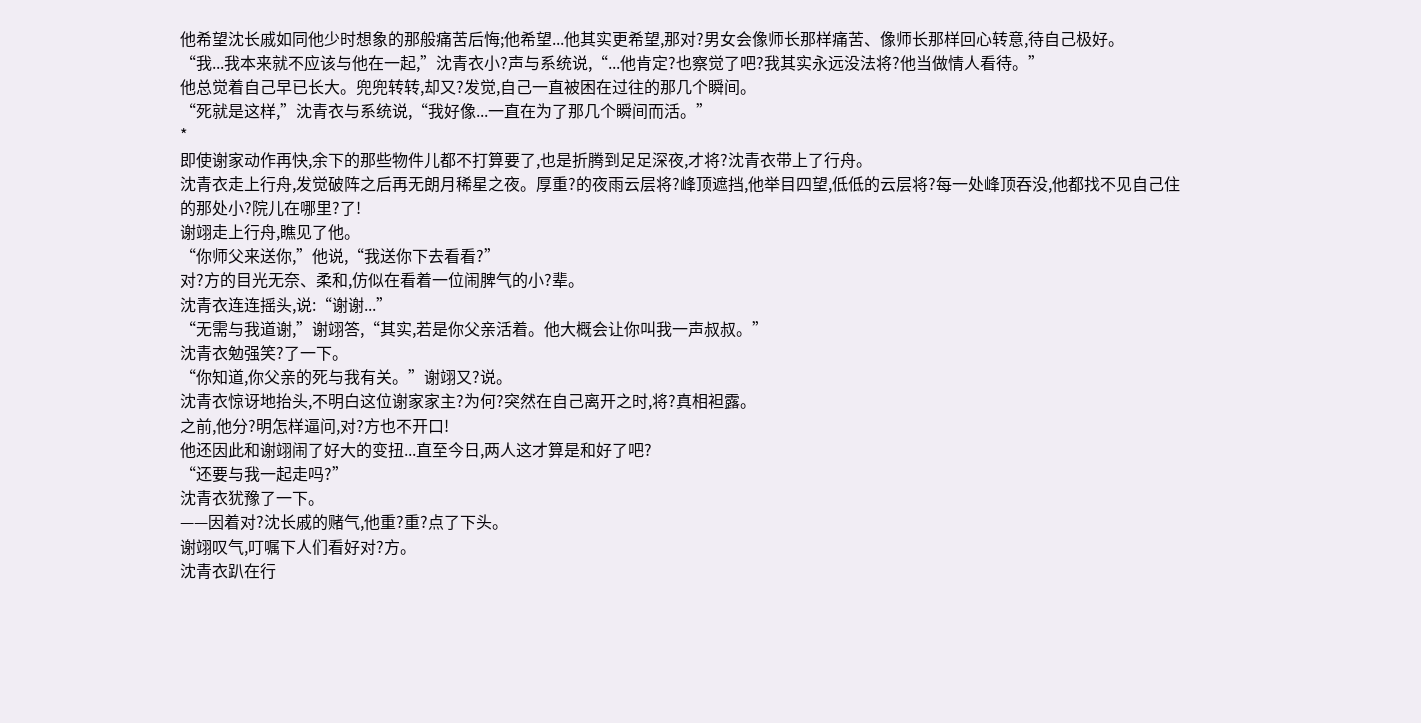他希望沈长戚如同他少时想象的那般痛苦后悔;他希望...他其实更希望,那对?男女会像师长那样痛苦、像师长那样回心转意,待自己极好。
“我...我本来就不应该与他在一起,”沈青衣小?声与系统说,“...他肯定?也察觉了吧?我其实永远没法将?他当做情人看待。”
他总觉着自己早已长大。兜兜转转,却又?发觉,自己一直被困在过往的那几个瞬间。
“死就是这样,”沈青衣与系统说,“我好像...一直在为了那几个瞬间而活。”
*
即使谢家动作再快,余下的那些物件儿都不打算要了,也是折腾到足足深夜,才将?沈青衣带上了行舟。
沈青衣走上行舟,发觉破阵之后再无朗月稀星之夜。厚重?的夜雨云层将?峰顶遮挡,他举目四望,低低的云层将?每一处峰顶吞没,他都找不见自己住的那处小?院儿在哪里?了!
谢翊走上行舟,瞧见了他。
“你师父来送你,”他说,“我送你下去看看?”
对?方的目光无奈、柔和,仿似在看着一位闹脾气的小?辈。
沈青衣连连摇头,说:“谢谢...”
“无需与我道谢,”谢翊答,“其实,若是你父亲活着。他大概会让你叫我一声叔叔。”
沈青衣勉强笑?了一下。
“你知道,你父亲的死与我有关。”谢翊又?说。
沈青衣惊讶地抬头,不明白这位谢家家主?为何?突然在自己离开之时,将?真相袒露。
之前,他分?明怎样逼问,对?方也不开口!
他还因此和谢翊闹了好大的变扭...直至今日,两人这才算是和好了吧?
“还要与我一起走吗?”
沈青衣犹豫了一下。
——因着对?沈长戚的赌气,他重?重?点了下头。
谢翊叹气,叮嘱下人们看好对?方。
沈青衣趴在行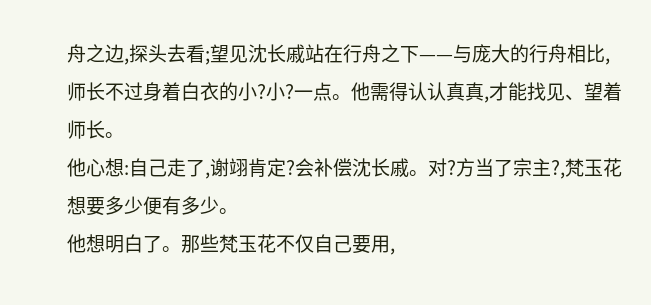舟之边,探头去看;望见沈长戚站在行舟之下——与庞大的行舟相比,师长不过身着白衣的小?小?一点。他需得认认真真,才能找见、望着师长。
他心想:自己走了,谢翊肯定?会补偿沈长戚。对?方当了宗主?,梵玉花想要多少便有多少。
他想明白了。那些梵玉花不仅自己要用,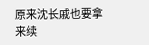原来沈长戚也要拿来续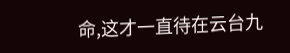命,这才一直待在云台九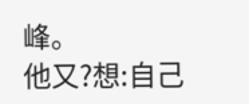峰。
他又?想:自己